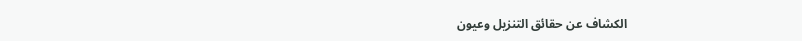الكشاف عن حقائق التنزيل وعيون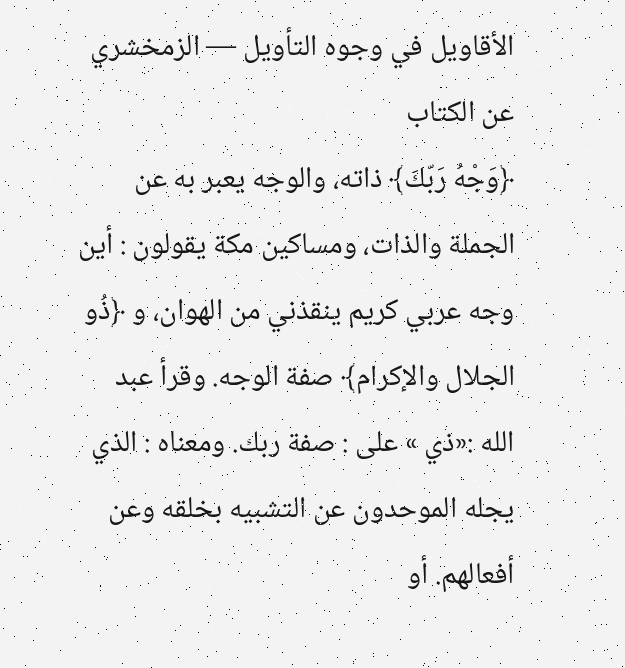الأقاويل في وجوه التأويل — الزمخشري
عن الكتاب
﴿وَجْهُ رَبّكَ﴾ ذاته، والوجه يعبر به عن الجملة والذات، ومساكين مكة يقولون : أين وجه عربي كريم ينقذني من الهوان، و ﴿ذُو الجلال والإكرام﴾ صفة الوجه. وقرأ عبد الله :«ذي » على : صفة ربك. ومعناه : الذي يجله الموحدون عن التشبيه بخلقه وعن أفعالهم. أو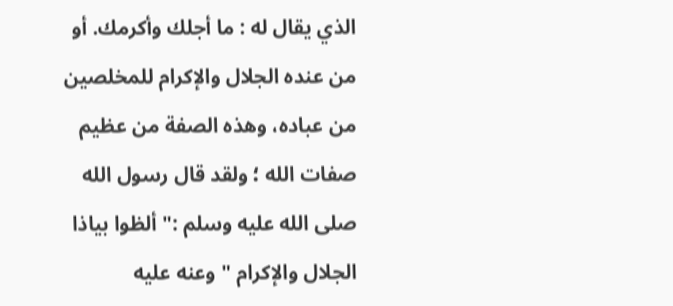الذي يقال له : ما أجلك وأكرمك. أو من عنده الجلال والإكرام للمخلصين من عباده، وهذه الصفة من عظيم صفات الله ؛ ولقد قال رسول الله صلى الله عليه وسلم :" ألظوا بياذا الجلال والإكرام " وعنه عليه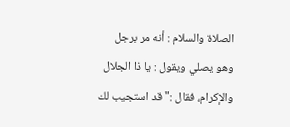الصلاة والسلام : أنه مر برجل وهو يصلي ويقول : يا ذا الجلال والإكرام، فقال :" قد استجيب لك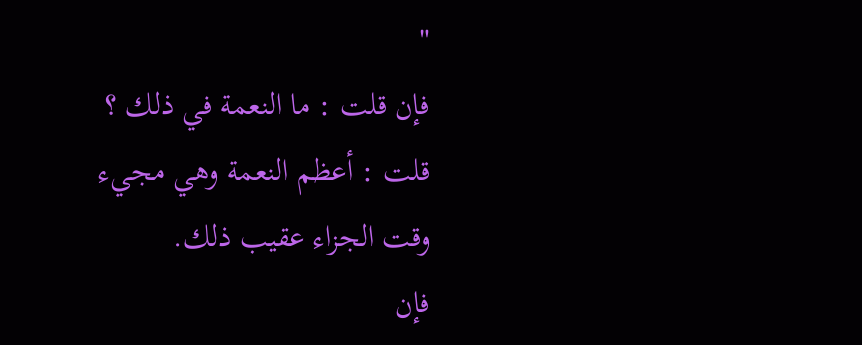"
فإن قلت : ما النعمة في ذلك ؟ قلت : أعظم النعمة وهي مجيء وقت الجزاء عقيب ذلك.
فإن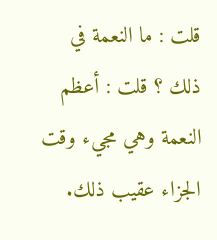قلت : ما النعمة في ذلك ؟ قلت : أعظم النعمة وهي مجيء وقت الجزاء عقيب ذلك.